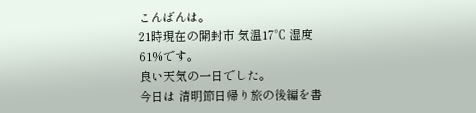こんばんは。
21時現在の開封市 気温17℃ 湿度61%です。
良い天気の一日でした。
今日は 清明節日帰り旅の後編を書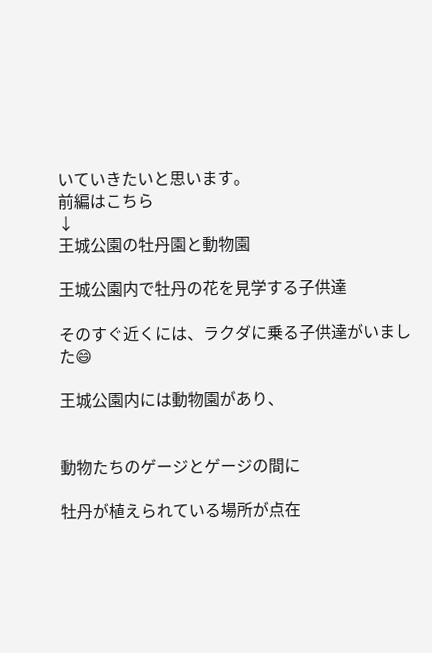いていきたいと思います。
前編はこちら
↓
王城公園の牡丹園と動物園

王城公園内で牡丹の花を見学する子供達

そのすぐ近くには、ラクダに乗る子供達がいました😄

王城公園内には動物園があり、


動物たちのゲージとゲージの間に

牡丹が植えられている場所が点在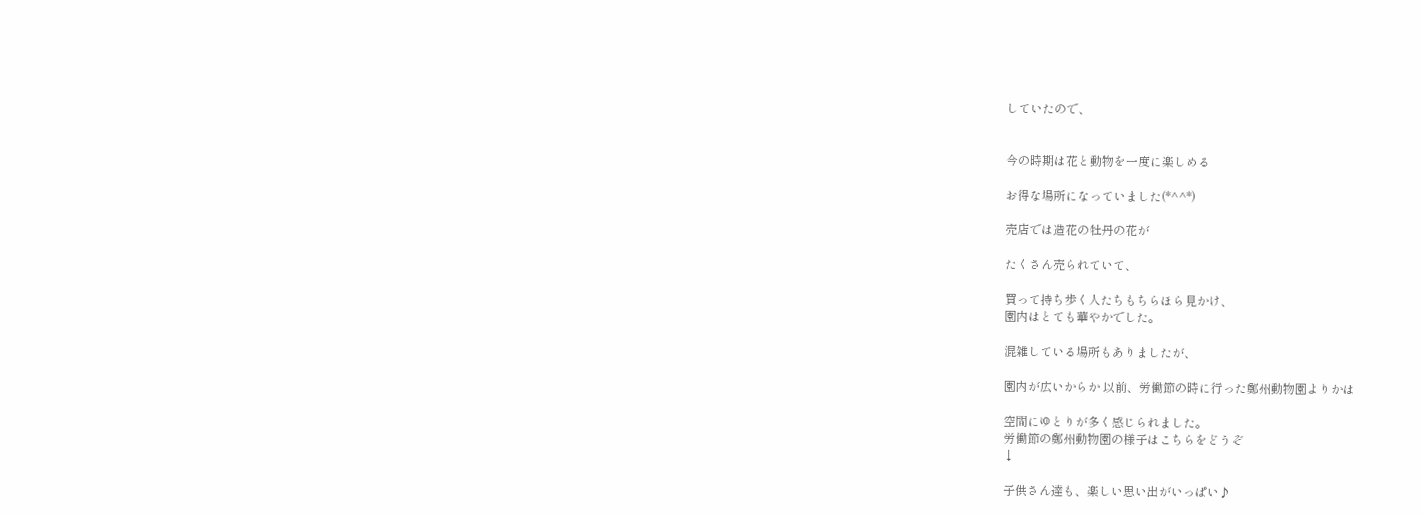していたので、


今の時期は花と動物を一度に楽しめる

お得な場所になっていました(*^^*)

売店では造花の牡丹の花が

たくさん売られていて、

買って持ち歩く人たちもちらほら見かけ、
園内はとても華やかでした。

混雑している場所もありましたが、

園内が広いからか 以前、労働節の時に行った鄭州動物園よりかは

空間にゆとりが多く感じられました。
労働節の鄭州動物園の様子はこちらをどうぞ
↓

子供さん達も、楽しい思い出がいっぱい♪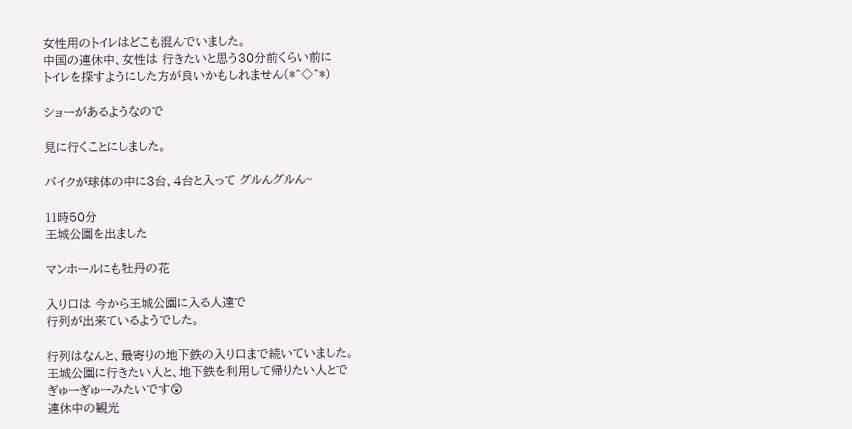女性用のトイレはどこも混んでいました。
中国の連休中、女性は 行きたいと思う30分前くらい前に
トイレを探すようにした方が良いかもしれません(*^◇^*)

ショーがあるようなので

見に行くことにしました。

バイクが球体の中に3台、4台と入って グルんグルん~

11時50分
王城公園を出ました

マンホールにも牡丹の花

入り口は 今から王城公園に入る人達で
行列が出来ているようでした。

行列はなんと、最寄りの地下鉄の入り口まで続いていました。
王城公園に行きたい人と、地下鉄を利用して帰りたい人とで
ぎゅーぎゅーみたいです😲
連休中の観光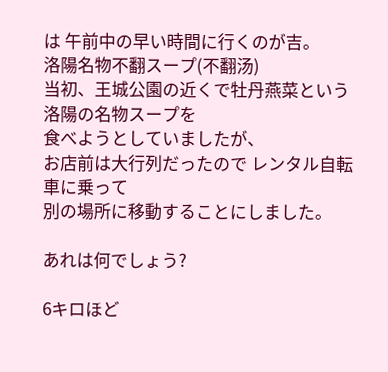は 午前中の早い時間に行くのが吉。
洛陽名物不翻スープ(不翻汤)
当初、王城公園の近くで牡丹燕菜という洛陽の名物スープを
食べようとしていましたが、
お店前は大行列だったので レンタル自転車に乗って
別の場所に移動することにしました。

あれは何でしょう?

6キロほど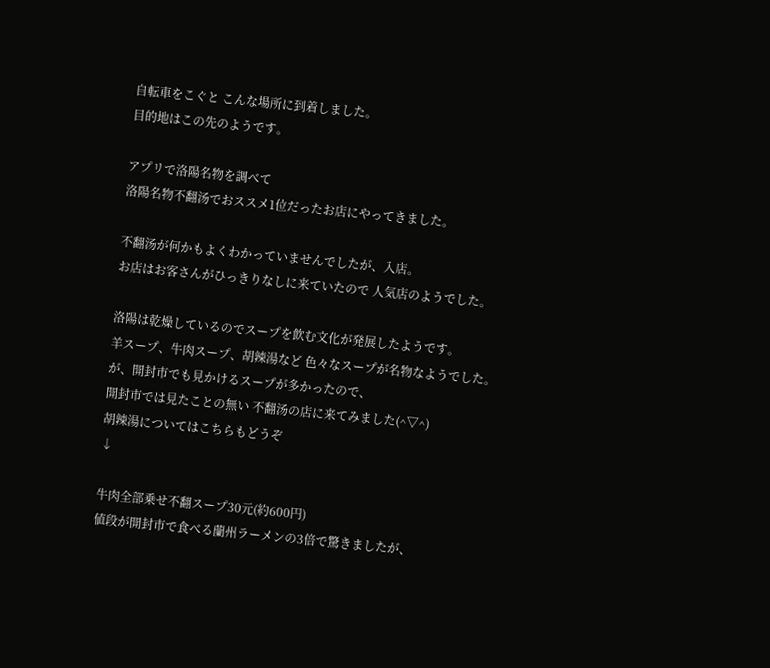自転車をこぐと こんな場所に到着しました。
目的地はこの先のようです。

アプリで洛陽名物を調べて
洛陽名物不翻汤でおススメ1位だったお店にやってきました。

不翻汤が何かもよくわかっていませんでしたが、入店。
お店はお客さんがひっきりなしに来ていたので 人気店のようでした。

洛陽は乾燥しているのでスープを飲む文化が発展したようです。
羊スープ、牛肉スープ、胡辣湯など 色々なスープが名物なようでした。
が、開封市でも見かけるスープが多かったので、
開封市では見たことの無い 不翻汤の店に来てみました(^▽^)
胡辣湯についてはこちらもどうぞ
↓

牛肉全部乗せ不翻スープ30元(約600円)
値段が開封市で食べる蘭州ラーメンの3倍で驚きましたが、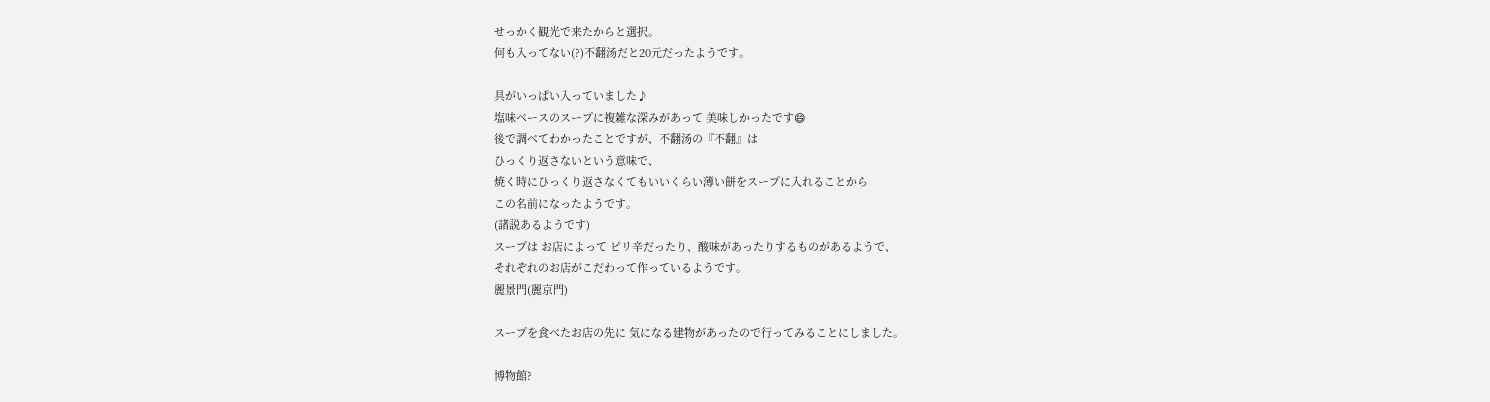せっかく観光で来たからと選択。
何も入ってない(?)不翻汤だと20元だったようです。

具がいっぱい入っていました♪
塩味ベースのスープに複雑な深みがあって 美味しかったです😄
後で調べてわかったことですが、不翻汤の『不翻』は
ひっくり返さないという意味で、
焼く時にひっくり返さなくてもいいくらい薄い餅をスープに入れることから
この名前になったようです。
(諸説あるようです)
スープは お店によって ピリ辛だったり、酸味があったりするものがあるようで、
それぞれのお店がこだわって作っているようです。
麗景門(麗京門)

スープを食べたお店の先に 気になる建物があったので行ってみることにしました。

博物館?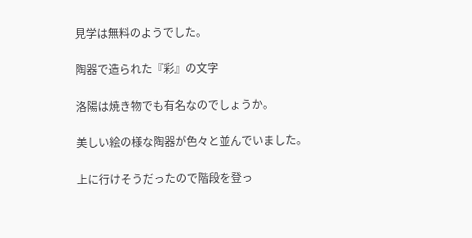見学は無料のようでした。

陶器で造られた『彩』の文字

洛陽は焼き物でも有名なのでしょうか。

美しい絵の様な陶器が色々と並んでいました。

上に行けそうだったので階段を登っ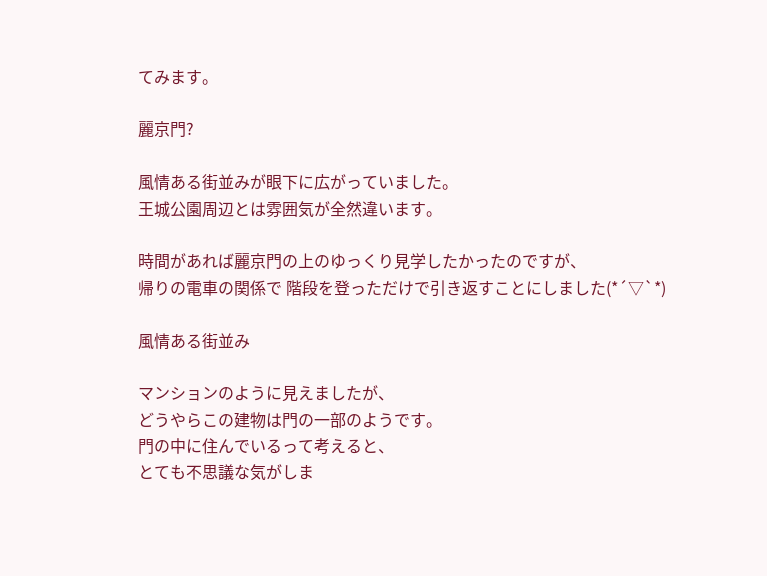てみます。

麗京門?

風情ある街並みが眼下に広がっていました。
王城公園周辺とは雰囲気が全然違います。

時間があれば麗京門の上のゆっくり見学したかったのですが、
帰りの電車の関係で 階段を登っただけで引き返すことにしました(*´▽`*)

風情ある街並み

マンションのように見えましたが、
どうやらこの建物は門の一部のようです。
門の中に住んでいるって考えると、
とても不思議な気がしま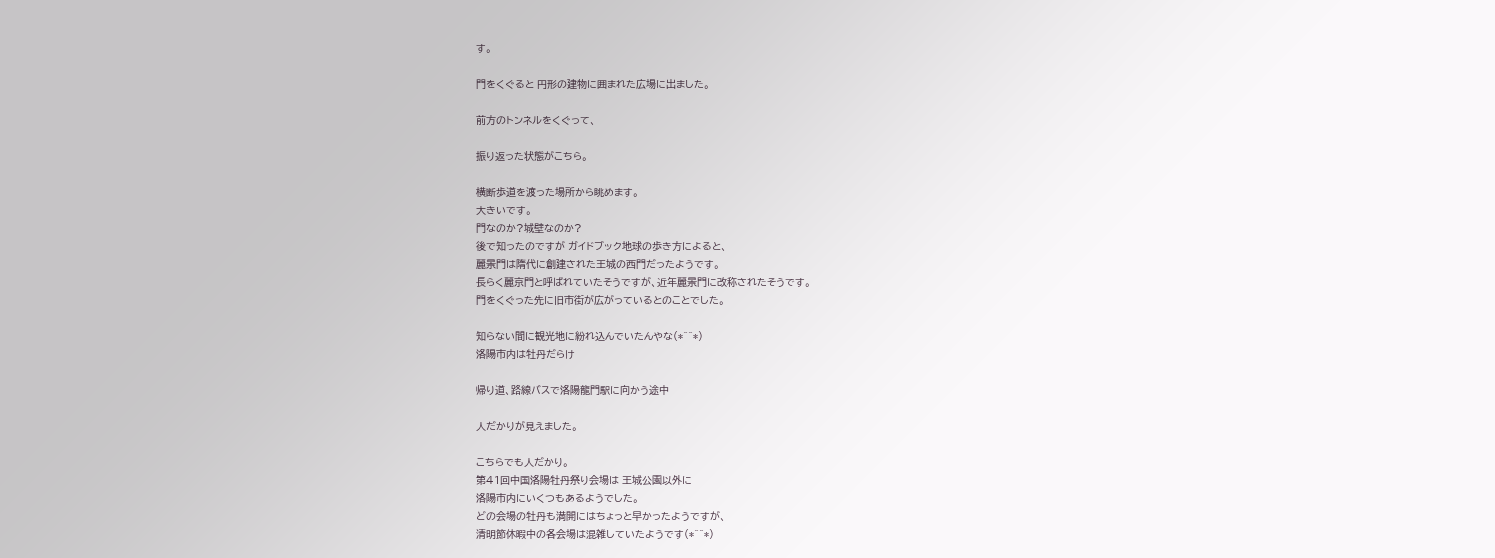す。

門をくぐると 円形の建物に囲まれた広場に出ました。

前方のトンネルをくぐって、

振り返った状態がこちら。

横断歩道を渡った場所から眺めます。
大きいです。
門なのか?城壁なのか?
後で知ったのですが ガイドブック地球の歩き方によると、
麗景門は隋代に創建された王城の西門だったようです。
長らく麗京門と呼ばれていたそうですが、近年麗景門に改称されたそうです。
門をくぐった先に旧市街が広がっているとのことでした。

知らない間に観光地に紛れ込んでいたんやな(*^^*)
洛陽市内は牡丹だらけ

帰り道、路線バスで洛陽龍門駅に向かう途中

人だかりが見えました。

こちらでも人だかり。
第41回中国洛陽牡丹祭り会場は 王城公園以外に
洛陽市内にいくつもあるようでした。
どの会場の牡丹も満開にはちょっと早かったようですが、
清明節休暇中の各会場は混雑していたようです(*^^*)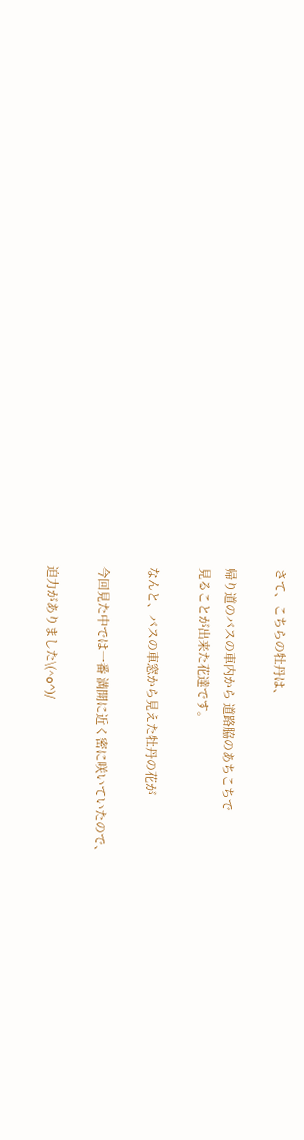さて、こちらの牡丹は、

帰り道のバスの車内から 道路脇のあちこちで
見ることが出来た花達です。

なんと、バスの車窓から見えた牡丹の花が

今回見た中では一番 満開に近く密に咲いていたので、

迫力がありました\(^o^)/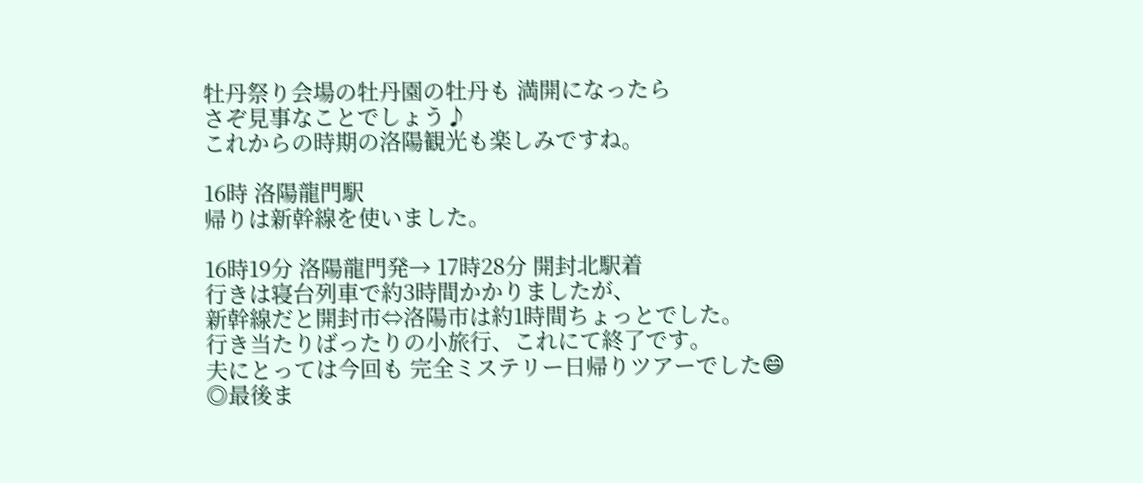牡丹祭り会場の牡丹園の牡丹も 満開になったら
さぞ見事なことでしょう♪
これからの時期の洛陽観光も楽しみですね。

16時 洛陽龍門駅
帰りは新幹線を使いました。

16時19分 洛陽龍門発→ 17時28分 開封北駅着
行きは寝台列車で約3時間かかりましたが、
新幹線だと開封市⇔洛陽市は約1時間ちょっとでした。
行き当たりばったりの小旅行、これにて終了です。
夫にとっては今回も 完全ミステリー日帰りツアーでした😄
◎最後ま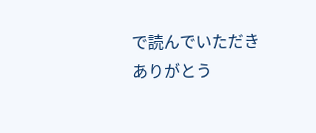で読んでいただきありがとう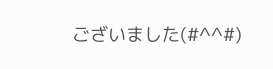ございました(#^^#)